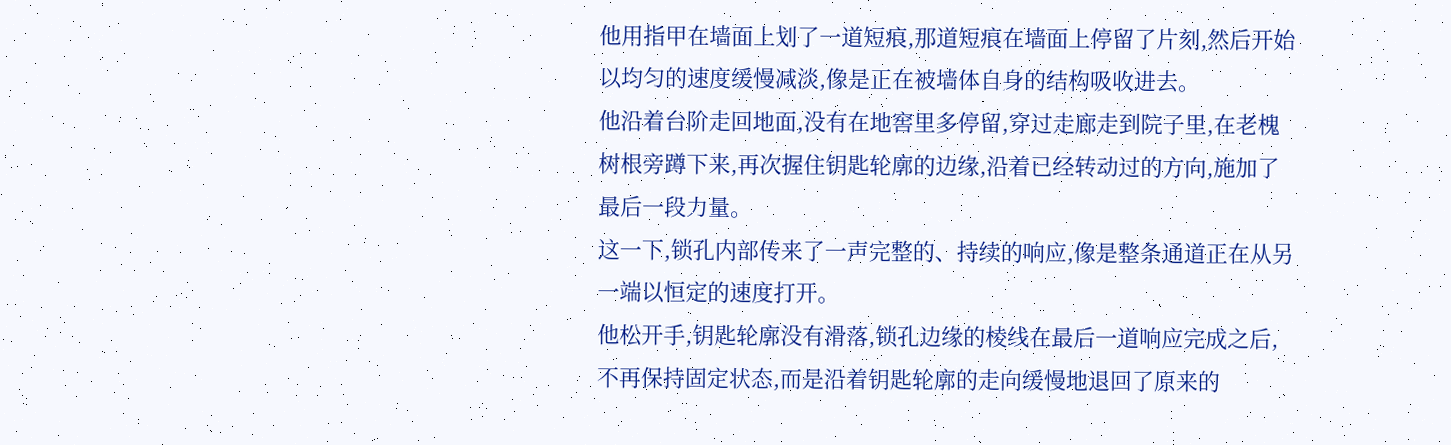他用指甲在墙面上划了一道短痕,那道短痕在墙面上停留了片刻,然后开始以均匀的速度缓慢减淡,像是正在被墙体自身的结构吸收进去。
他沿着台阶走回地面,没有在地窖里多停留,穿过走廊走到院子里,在老槐树根旁蹲下来,再次握住钥匙轮廓的边缘,沿着已经转动过的方向,施加了最后一段力量。
这一下,锁孔内部传来了一声完整的、持续的响应,像是整条通道正在从另一端以恒定的速度打开。
他松开手,钥匙轮廓没有滑落,锁孔边缘的棱线在最后一道响应完成之后,不再保持固定状态,而是沿着钥匙轮廓的走向缓慢地退回了原来的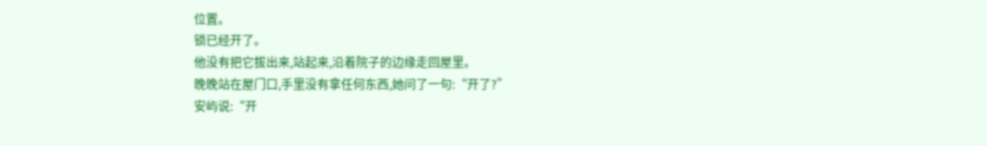位置。
锁已经开了。
他没有把它拔出来,站起来,沿着院子的边缘走回屋里。
晚晚站在屋门口,手里没有拿任何东西,她问了一句:“开了?”
安屿说:“开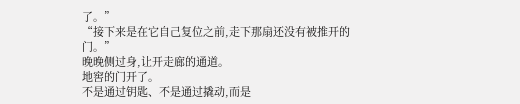了。”
“接下来是在它自己复位之前,走下那扇还没有被推开的门。”
晚晚侧过身,让开走廊的通道。
地窖的门开了。
不是通过钥匙、不是通过撬动,而是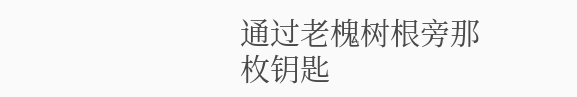通过老槐树根旁那枚钥匙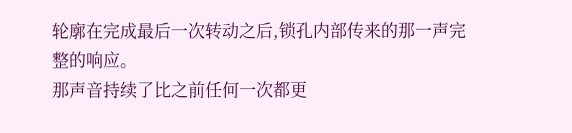轮廓在完成最后一次转动之后,锁孔内部传来的那一声完整的响应。
那声音持续了比之前任何一次都更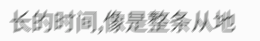长的时间,像是整条从地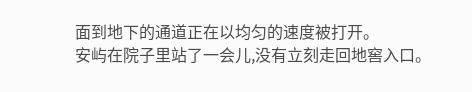面到地下的通道正在以均匀的速度被打开。
安屿在院子里站了一会儿,没有立刻走回地窖入口。